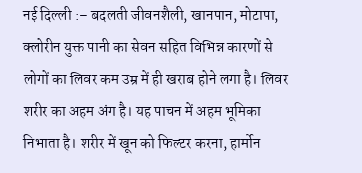नई दिल्ली :– बदलती जीवनशैली, खानपान, मोटापा, क्लोरीन युक्त पानी का सेवन सहित विभिन्न कारणों से लोगों का लिवर कम उम्र में ही खराब होने लगा है। लिवर शरीर का अहम अंग है। यह पाचन में अहम भूमिका निभाता है। शरीर में खून को फिल्टर करना, हार्मोन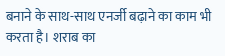बनाने के साथ-साथ एनर्जी बढ़ाने का काम भी करता है। शराब का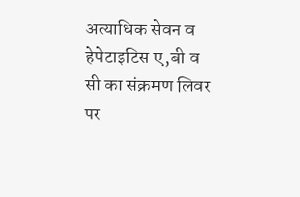अत्याधिक सेवन व हेपेटाइटिस ए,बी व सी का संक्रमण लिवर पर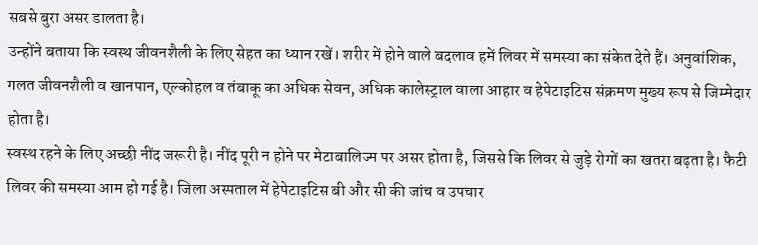सबसे बुरा असर डालता है।
उन्होंने बताया कि स्वस्थ जीवनशैली के लिए सेहत का ध्यान रखें। शरीर में होने वाले बदलाव हमें लिवर में समस्या का संकेत देते हैं। अनुवांशिक, गलत जीवनशैली व खानपान, एल्कोहल व तंबाकू का अधिक सेवन, अधिक कालेस्ट्राल वाला आहार व हेपेटाइटिस संक्रमण मुख्य रूप से जिम्मेदार होता है।
स्वस्थ रहने के लिए अच्छी नींद जरूरी है। नींद पूरी न होने पर मेटाबालिज्म पर असर होता है, जिससे कि लिवर से जुड़े रोगों का खतरा बढ़ता है। फैटी लिवर की समस्या आम हो गई है। जिला अस्पताल में हेपेटाइटिस बी और सी की जांच व उपचार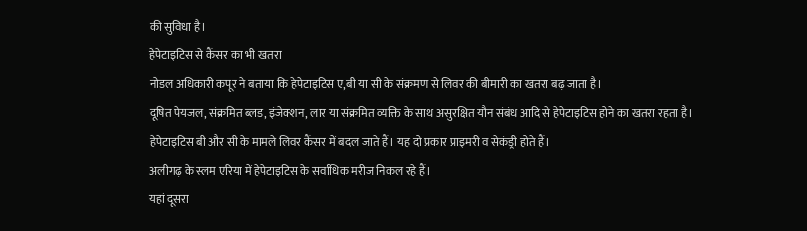की सुविधा है।
हेपेटाइटिस से कैंसर का भी खतरा
नोडल अधिकारी कपूर ने बताया कि हेपेटाइटिस ए,बी या सी के संक्रमण से लिवर की बीमारी का खतरा बढ़ जाता है।
दूषित पेयजल, संक्रमित ब्लड, इंजेक्शन, लार या संक्रमित व्यक्ति के साथ असुरक्षित यौन संबंध आदि से हेपेटाइटिस होने का खतरा रहता है।
हेपेटाइटिस बी और सी के मामले लिवर कैंसर में बदल जाते हैं। यह दो प्रकार प्राइमरी व सेकंड्री होते हैं।
अलीगढ़ के स्लम एरिया में हेपेटाइटिस के सर्वाधिक मरीज निकल रहे हैं।
यहां दूसरा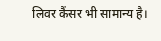लिवर कैंसर भी सामान्य है।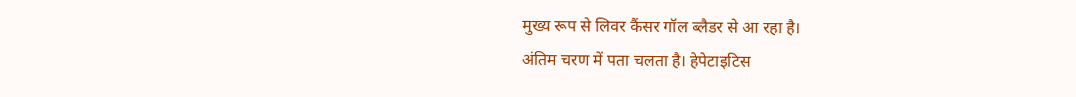मुख्य रूप से लिवर कैंसर गॉल ब्लैडर से आ रहा है।
अंतिम चरण में पता चलता है। हेपेटाइटिस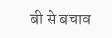बी से बचाव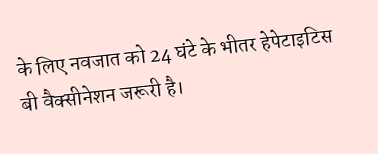के लिए नवजात को 24 घंटे के भीतर हेपेटाइटिस बी वैक्सीनेशन जरूरी है।